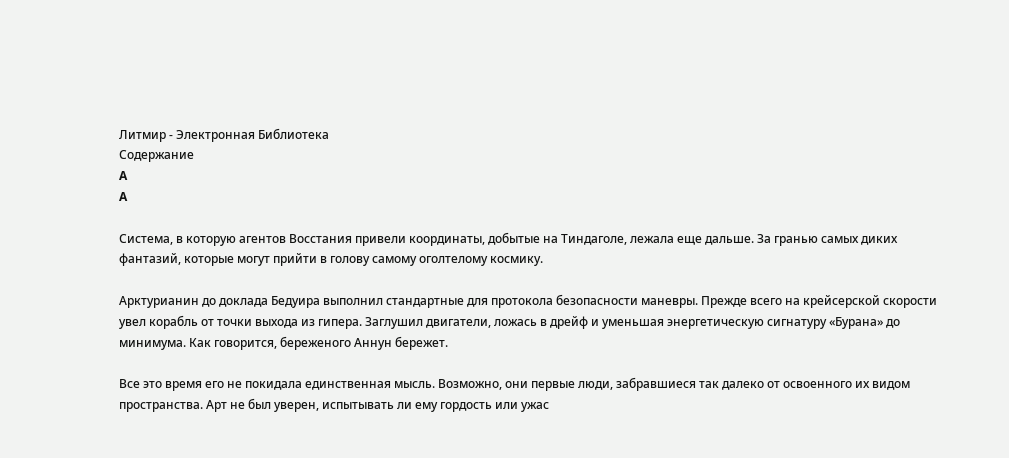Литмир - Электронная Библиотека
Содержание
A
A

Система, в которую агентов Восстания привели координаты, добытые на Тиндаголе, лежала еще дальше. За гранью самых диких фантазий, которые могут прийти в голову самому оголтелому космику.

Арктурианин до доклада Бедуира выполнил стандартные для протокола безопасности маневры. Прежде всего на крейсерской скорости увел корабль от точки выхода из гипера. Заглушил двигатели, ложась в дрейф и уменьшая энергетическую сигнатуру «Бурана» до минимума. Как говорится, береженого Аннун бережет.

Все это время его не покидала единственная мысль. Возможно, они первые люди, забравшиеся так далеко от освоенного их видом пространства. Арт не был уверен, испытывать ли ему гордость или ужас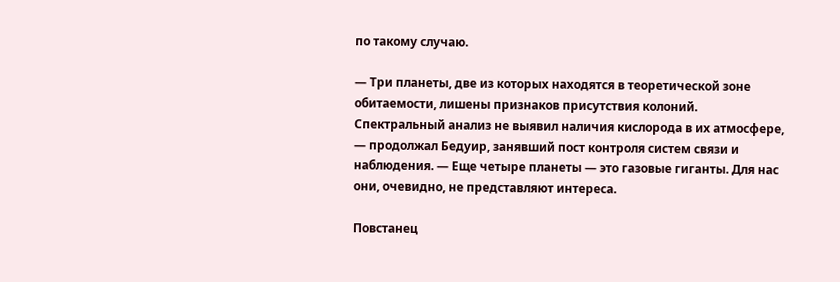по такому случаю.

— Три планеты, две из которых находятся в теоретической зоне обитаемости, лишены признаков присутствия колоний. Спектральный анализ не выявил наличия кислорода в их атмосфере, — продолжал Бедуир, занявший пост контроля систем связи и наблюдения. — Еще четыре планеты — это газовые гиганты. Для нас они, очевидно, не представляют интереса.

Повстанец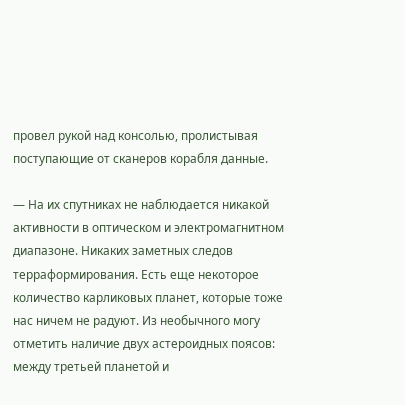провел рукой над консолью, пролистывая поступающие от сканеров корабля данные.

— На их спутниках не наблюдается никакой активности в оптическом и электромагнитном диапазоне. Никаких заметных следов терраформирования. Есть еще некоторое количество карликовых планет, которые тоже нас ничем не радуют. Из необычного могу отметить наличие двух астероидных поясов: между третьей планетой и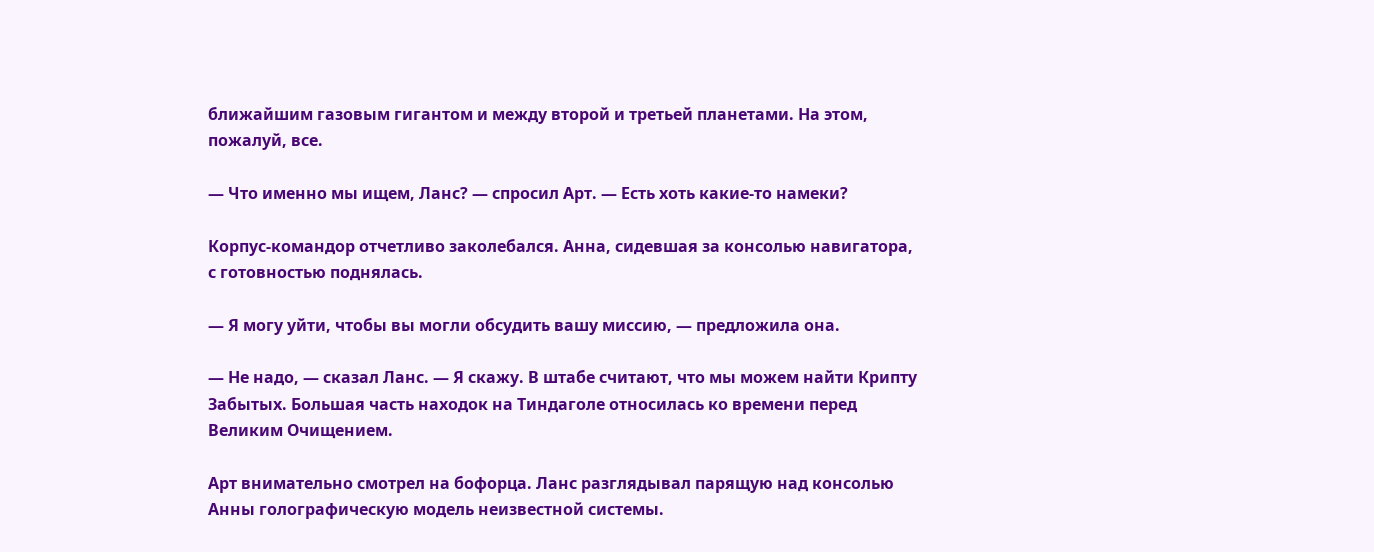ближайшим газовым гигантом и между второй и третьей планетами. На этом, пожалуй, все.

— Что именно мы ищем, Ланс? — спросил Арт. — Есть хоть какие-то намеки?

Корпус-командор отчетливо заколебался. Анна, сидевшая за консолью навигатора, с готовностью поднялась.

— Я могу уйти, чтобы вы могли обсудить вашу миссию, — предложила она.

— Не надо, — сказал Ланс. — Я скажу. В штабе считают, что мы можем найти Крипту Забытых. Большая часть находок на Тиндаголе относилась ко времени перед Великим Очищением.

Арт внимательно смотрел на бофорца. Ланс разглядывал парящую над консолью Анны голографическую модель неизвестной системы.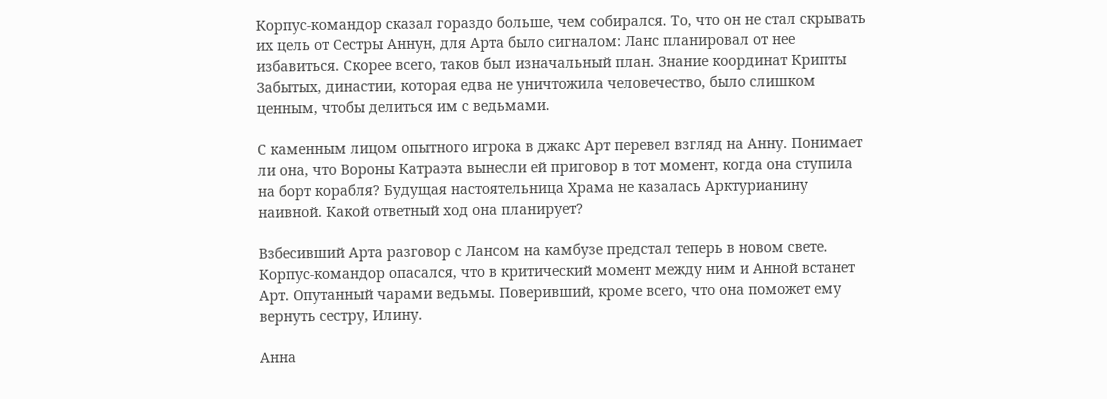Корпус-командор сказал гораздо больше, чем собирался. То, что он не стал скрывать их цель от Сестры Аннун, для Арта было сигналом: Ланс планировал от нее избавиться. Скорее всего, таков был изначальный план. Знание координат Крипты Забытых, династии, которая едва не уничтожила человечество, было слишком ценным, чтобы делиться им с ведьмами.

С каменным лицом опытного игрока в джакс Арт перевел взгляд на Анну. Понимает ли она, что Вороны Катраэта вынесли ей приговор в тот момент, когда она ступила на борт корабля? Будущая настоятельница Храма не казалась Арктурианину наивной. Какой ответный ход она планирует?

Взбесивший Арта разговор с Лансом на камбузе предстал теперь в новом свете. Корпус-командор опасался, что в критический момент между ним и Анной встанет Арт. Опутанный чарами ведьмы. Поверивший, кроме всего, что она поможет ему вернуть сестру, Илину.

Анна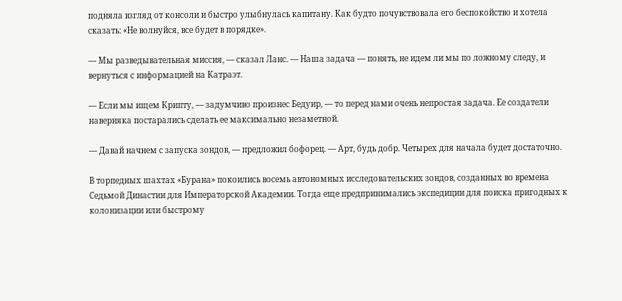подняла взгляд от консоли и быстро улыбнулась капитану. Как будто почувствовала его беспокойство и хотела сказать: «Не волнуйся, все будет в порядке».

— Мы разведывательная миссия, — сказал Ланс. — Наша задача — понять, не идем ли мы по ложному следу, и вернуться с информацией на Катраэт.

— Если мы ищем Крипту, — задумчиво произнес Бедуир, — то перед нами очень непростая задача. Ее создатели наверняка постарались сделать ее максимально незаметной.

— Давай начнем с запуска зондов, — предложил бофорец. — Арт, будь добр. Четырех для начала будет достаточно.

В торпедных шахтах «Бурана» покоились восемь автономных исследовательских зондов, созданных во времена Седьмой Династии для Императорской Академии. Тогда еще предпринимались экспедиции для поиска пригодных к колонизации или быстрому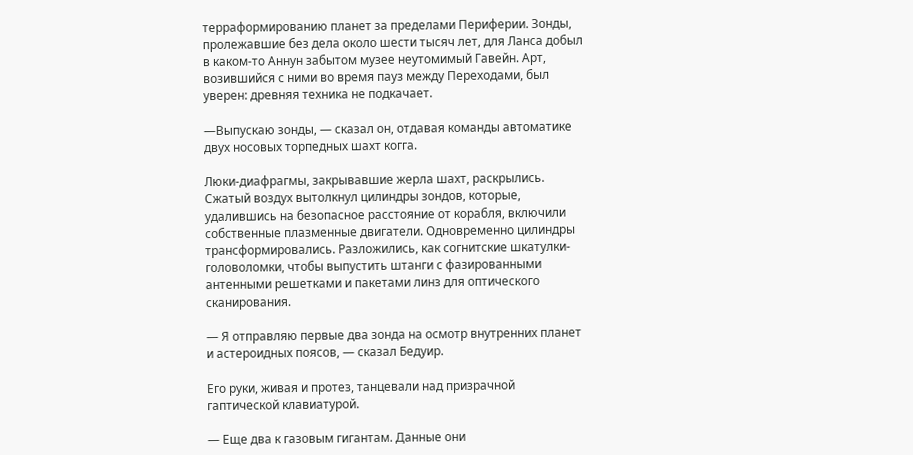терраформированию планет за пределами Периферии. Зонды, пролежавшие без дела около шести тысяч лет, для Ланса добыл в каком-то Аннун забытом музее неутомимый Гавейн. Арт, возившийся с ними во время пауз между Переходами, был уверен: древняя техника не подкачает.

—Выпускаю зонды, — сказал он, отдавая команды автоматике двух носовых торпедных шахт когга.

Люки-диафрагмы, закрывавшие жерла шахт, раскрылись. Сжатый воздух вытолкнул цилиндры зондов, которые, удалившись на безопасное расстояние от корабля, включили собственные плазменные двигатели. Одновременно цилиндры трансформировались. Разложились, как согнитские шкатулки-головоломки, чтобы выпустить штанги с фазированными антенными решетками и пакетами линз для оптического сканирования.

— Я отправляю первые два зонда на осмотр внутренних планет и астероидных поясов, — сказал Бедуир.

Его руки, живая и протез, танцевали над призрачной гаптической клавиатурой.

— Еще два к газовым гигантам. Данные они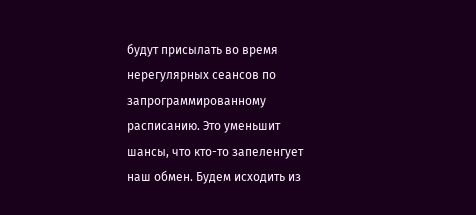будут присылать во время нерегулярных сеансов по запрограммированному расписанию. Это уменьшит шансы, что кто-то запеленгует наш обмен. Будем исходить из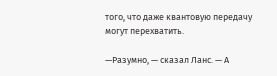того, что даже квантовую передачу могут перехватить.

—Разумно, — сказал Ланс. — А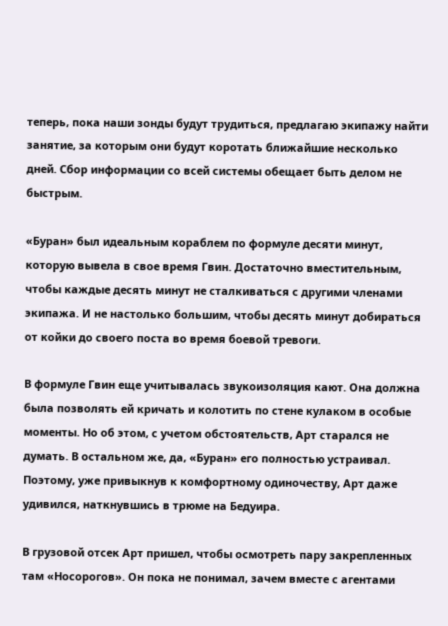теперь, пока наши зонды будут трудиться, предлагаю экипажу найти занятие, за которым они будут коротать ближайшие несколько дней. Сбор информации со всей системы обещает быть делом не быстрым.

«Буран» был идеальным кораблем по формуле десяти минут, которую вывела в свое время Гвин. Достаточно вместительным, чтобы каждые десять минут не сталкиваться с другими членами экипажа. И не настолько большим, чтобы десять минут добираться от койки до своего поста во время боевой тревоги.

В формуле Гвин еще учитывалась звукоизоляция кают. Она должна была позволять ей кричать и колотить по стене кулаком в особые моменты. Но об этом, с учетом обстоятельств, Арт старался не думать. В остальном же, да, «Буран» его полностью устраивал. Поэтому, уже привыкнув к комфортному одиночеству, Арт даже удивился, наткнувшись в трюме на Бедуира.

В грузовой отсек Арт пришел, чтобы осмотреть пару закрепленных там «Носорогов». Он пока не понимал, зачем вместе с агентами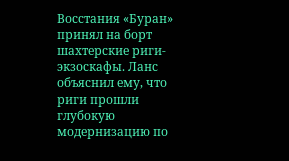Восстания «Буран» принял на борт шахтерские риги-экзоскафы. Ланс объяснил ему, что риги прошли глубокую модернизацию по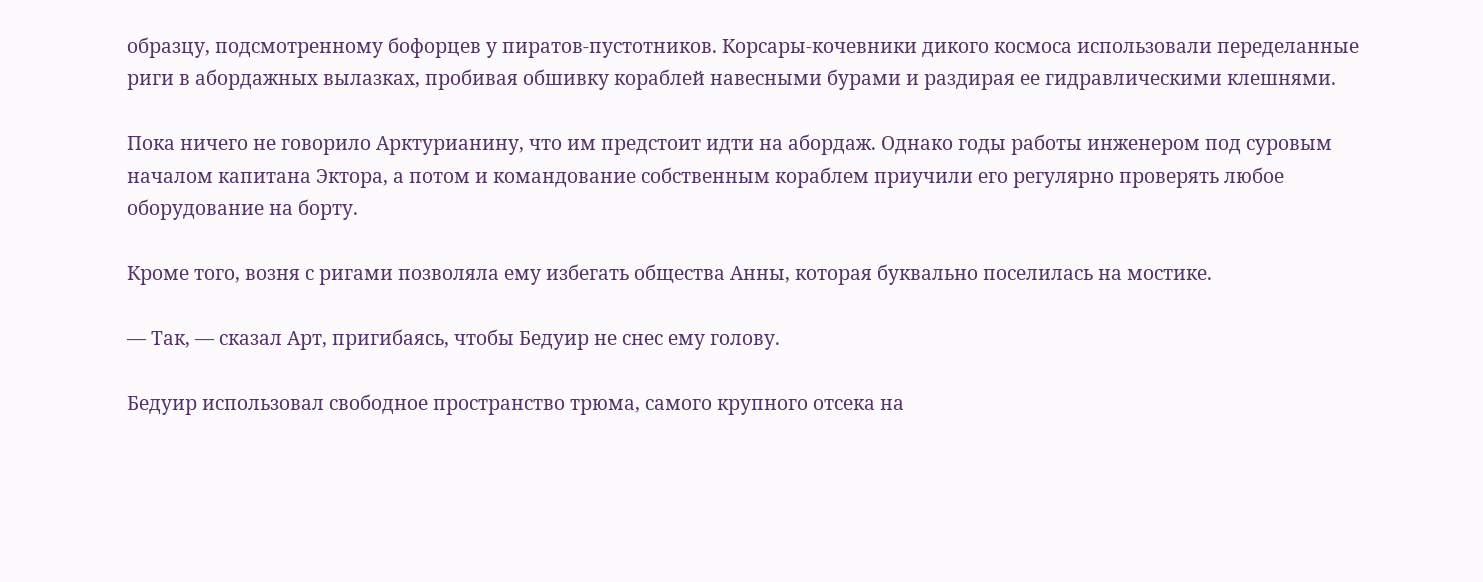образцу, подсмотренному бофорцев у пиратов-пустотников. Корсары-кочевники дикого космоса использовали переделанные риги в абордажных вылазках, пробивая обшивку кораблей навесными бурами и раздирая ее гидравлическими клешнями.

Пока ничего не говорило Арктурианину, что им предстоит идти на абордаж. Однако годы работы инженером под суровым началом капитана Эктора, а потом и командование собственным кораблем приучили его регулярно проверять любое оборудование на борту.

Кроме того, возня с ригами позволяла ему избегать общества Анны, которая буквально поселилась на мостике.

— Так, — сказал Арт, пригибаясь, чтобы Бедуир не снес ему голову.

Бедуир использовал свободное пространство трюма, самого крупного отсека на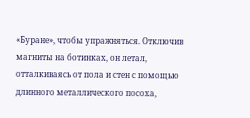«Буране», чтобы упражняться. Отключив магниты на ботинках, он летал, отталкиваясь от пола и стен с помощью длинного металлического посоха,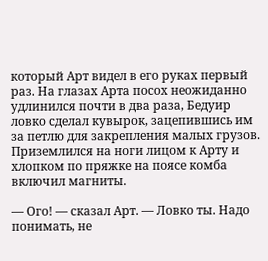который Арт видел в его руках первый раз. На глазах Арта посох неожиданно удлинился почти в два раза, Бедуир ловко сделал кувырок, зацепившись им за петлю для закрепления малых грузов. Приземлился на ноги лицом к Арту и хлопком по пряжке на поясе комба включил магниты.

— Ого! — сказал Арт. — Ловко ты. Надо понимать, не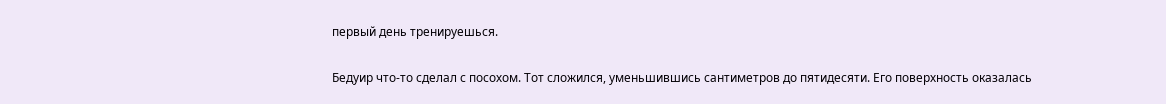первый день тренируешься.

Бедуир что-то сделал с посохом. Тот сложился, уменьшившись сантиметров до пятидесяти. Его поверхность оказалась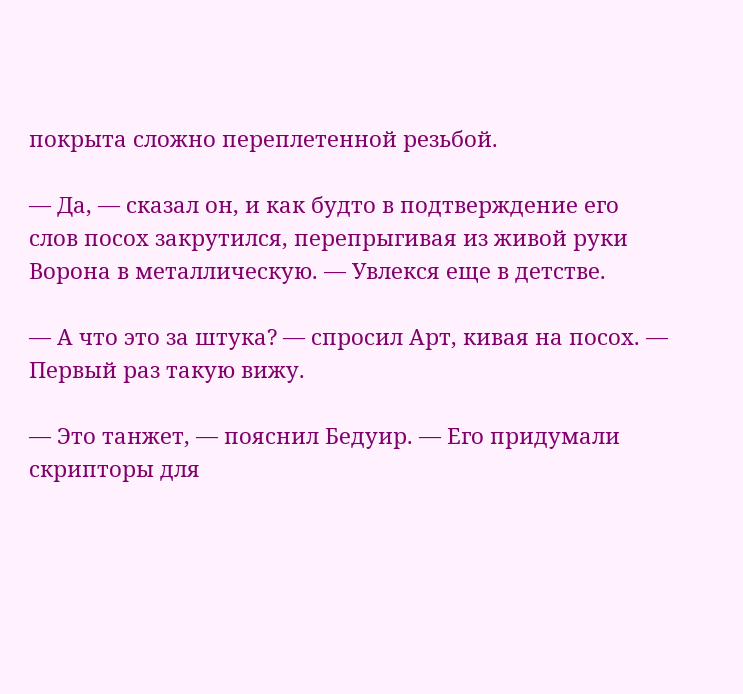покрыта сложно переплетенной резьбой.

— Да, — сказал он, и как будто в подтверждение его слов посох закрутился, перепрыгивая из живой руки Ворона в металлическую. — Увлекся еще в детстве.

— А что это за штука? — спросил Арт, кивая на посох. — Первый раз такую вижу.

— Это танжет, — пояснил Бедуир. — Его придумали скрипторы для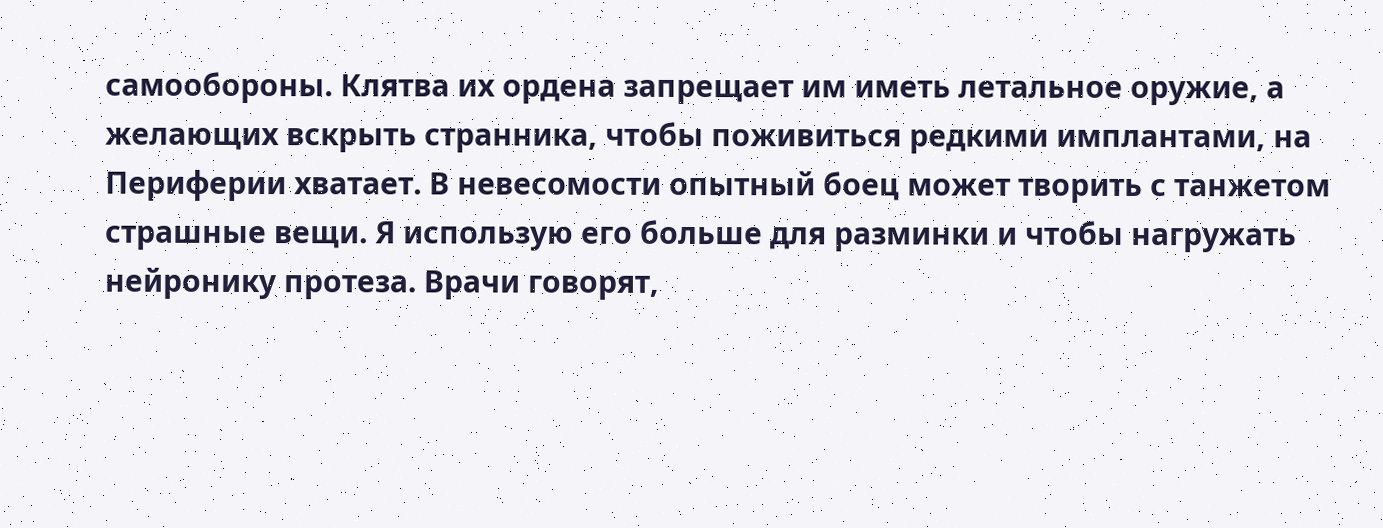самообороны. Клятва их ордена запрещает им иметь летальное оружие, а желающих вскрыть странника, чтобы поживиться редкими имплантами, на Периферии хватает. В невесомости опытный боец может творить с танжетом страшные вещи. Я использую его больше для разминки и чтобы нагружать нейронику протеза. Врачи говорят,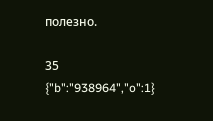полезно.

35
{"b":"938964","o":1}